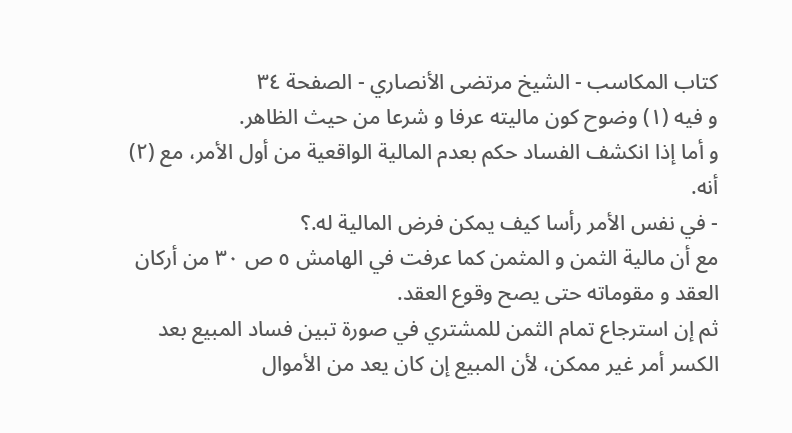كتاب المكاسب - الشيخ مرتضى الأنصاري - الصفحة ٣٤
و فيه (١) وضوح كون ماليته عرفا و شرعا من حيث الظاهر.
و أما إذا انكشف الفساد حكم بعدم المالية الواقعية من أول الأمر، مع (٢) أنه.
- في نفس الأمر رأسا كيف يمكن فرض المالية له.؟
مع أن مالية الثمن و المثمن كما عرفت في الهامش ٥ ص ٣٠ من أركان العقد و مقوماته حتى يصح وقوع العقد.
ثم إن استرجاع تمام الثمن للمشتري في صورة تبين فساد المبيع بعد الكسر أمر غير ممكن، لأن المبيع إن كان يعد من الأموال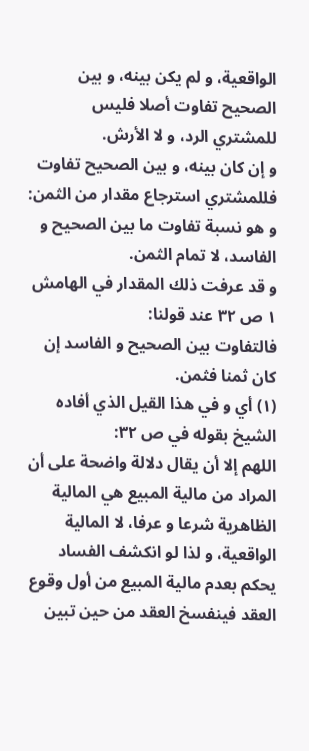الواقعية، و لم يكن بينه، و بين الصحيح تفاوت أصلا فليس للمشتري الرد، و لا الأرش.
و إن كان بينه، و بين الصحيح تفاوت فللمشتري استرجاع مقدار من الثمن: و هو نسبة تفاوت ما بين الصحيح و الفاسد، لا تمام الثمن.
و قد عرفت ذلك المقدار في الهامش ١ ص ٣٢ عند قولنا:
فالتفاوت بين الصحيح و الفاسد إن كان ثمنا فثمن.
(١) أي و في هذا القيل الذي أفاده الشيخ بقوله في ص ٣٢:
اللهم إلا أن يقال دلالة واضحة على أن المراد من مالية المبيع هي المالية الظاهرية شرعا و عرفا، لا المالية الواقعية، و لذا لو انكشف الفساد يحكم بعدم مالية المبيع من أول وقوع العقد فينفسخ العقد من حين تبين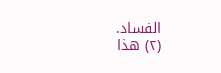الفساد.
(٢) هذا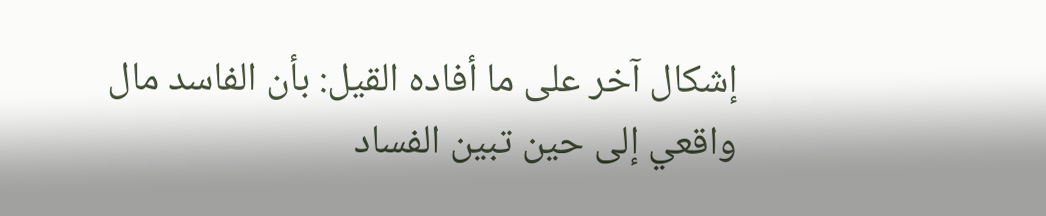إشكال آخر على ما أفاده القيل: بأن الفاسد مال واقعي إلى حين تبين الفساد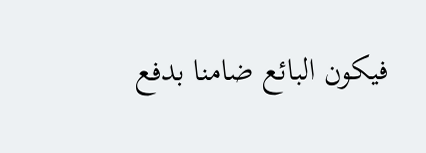فيكون البائع ضامنا بدفع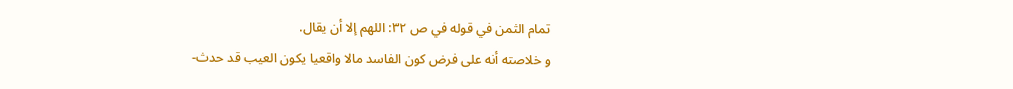تمام الثمن في قوله في ص ٣٢: اللهم إلا أن يقال.
و خلاصته أنه على فرض كون الفاسد مالا واقعيا يكون العيب قد حدث-